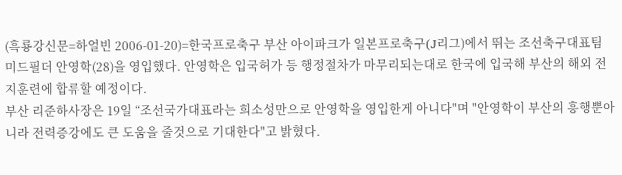(흑룡강신문=하얼빈 2006-01-20)=한국프로축구 부산 아이파크가 일본프로축구(J리그)에서 뛰는 조선축구대표팀 미드필더 안영학(28)을 영입했다. 안영학은 입국허가 등 행정절차가 마무리되는대로 한국에 입국해 부산의 해외 전지훈련에 합류할 예정이다.
부산 리준하사장은 19일 “조선국가대표라는 희소성만으로 안영학을 영입한게 아니다"며 "안영학이 부산의 흥행뿐아니라 전력증강에도 큰 도움을 줄것으로 기대한다"고 밝혔다.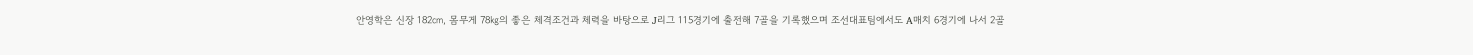안영학은 신장 182㎝, 몸무게 78㎏의 좋은 체격조건과 체력을 바탕으로 J리그 115경기에 출전해 7골을 기록했으며 조선대표팀에서도 A매치 6경기에 나서 2골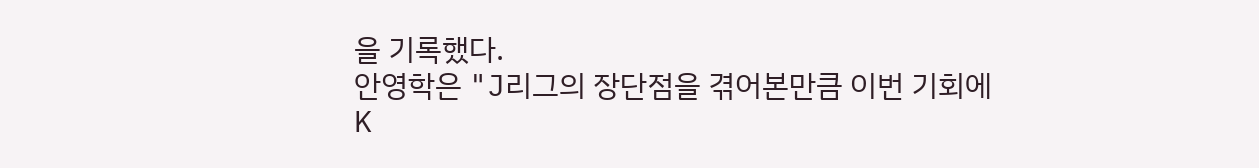을 기록했다.
안영학은 "J리그의 장단점을 겪어본만큼 이번 기회에 K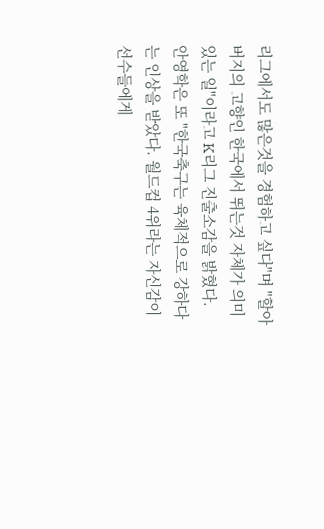리그에서도 많은것을 경험하고 싶다"며 "할아버지의 고향인 한국에서 뛰는것 자체가 의미있는 일"이라고 K리그 진출소감을 밝혔다.
안영학은 또 "한국축구는 육체적으로 강하다는 인상을 받았다. 월드컵 4위라는 자신감이 선수들에게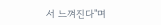서 느껴진다"며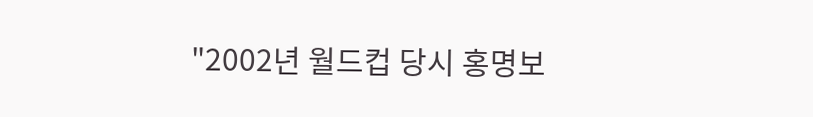"2002년 월드컵 당시 홍명보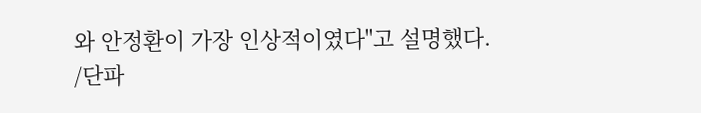와 안정환이 가장 인상적이였다"고 설명했다. /단파